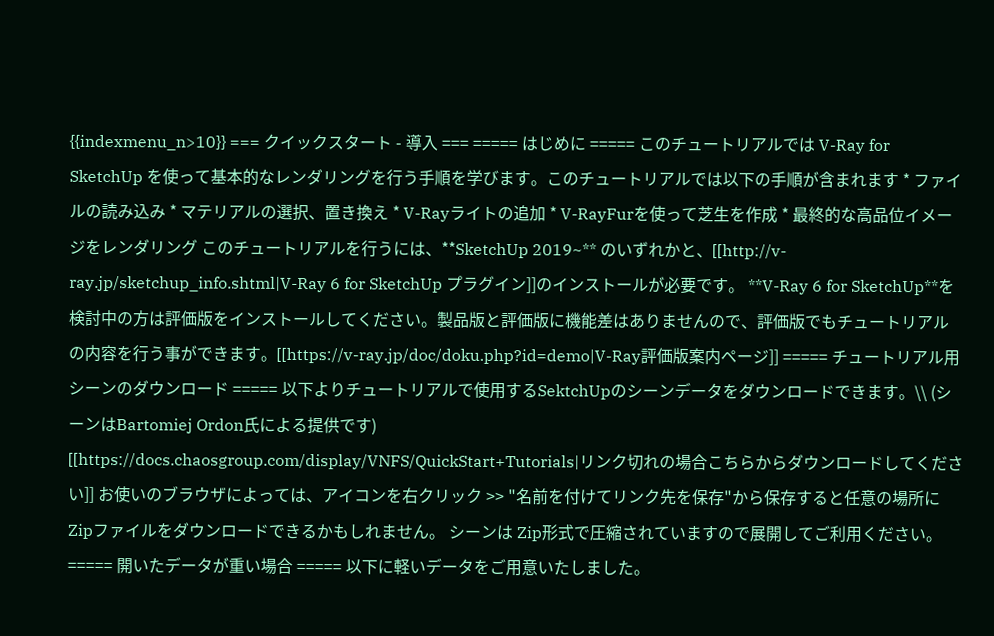{{indexmenu_n>10}} === クイックスタート - 導入 === ===== はじめに ===== このチュートリアルでは V-Ray for SketchUp を使って基本的なレンダリングを行う手順を学びます。このチュートリアルでは以下の手順が含まれます * ファイルの読み込み * マテリアルの選択、置き換え * V-Rayライトの追加 * V-RayFurを使って芝生を作成 * 最終的な高品位イメージをレンダリング このチュートリアルを行うには、**SketchUp 2019~** のいずれかと、[[http://v-ray.jp/sketchup_info.shtml|V-Ray 6 for SketchUp プラグイン]]のインストールが必要です。 **V-Ray 6 for SketchUp**を検討中の方は評価版をインストールしてください。製品版と評価版に機能差はありませんので、評価版でもチュートリアルの内容を行う事ができます。[[https://v-ray.jp/doc/doku.php?id=demo|V-Ray評価版案内ページ]] ===== チュートリアル用シーンのダウンロード ===== 以下よりチュートリアルで使用するSektchUpのシーンデータをダウンロードできます。\\ (シーンはBartomiej Ordon氏による提供です)
[[https://docs.chaosgroup.com/display/VNFS/QuickStart+Tutorials|リンク切れの場合こちらからダウンロードしてください]] お使いのブラウザによっては、アイコンを右クリック >> "名前を付けてリンク先を保存"から保存すると任意の場所にZipファイルをダウンロードできるかもしれません。 シーンは Zip形式で圧縮されていますので展開してご利用ください。 ===== 開いたデータが重い場合 ===== 以下に軽いデータをご用意いたしました。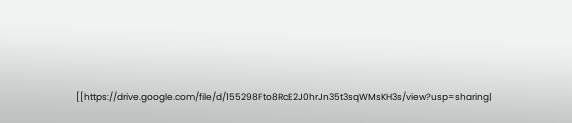[[https://drive.google.com/file/d/155298Fto8RcE2J0hrJn35t3sqWMsKH3s/view?usp=sharing|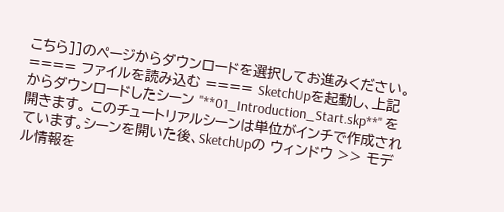こちら]]のページからダウンロードを選択してお進みください。 ==== ファイルを読み込む ==== SketchUpを起動し、上記からダウンロードしたシーン "**01_Introduction_Start.skp**" を開きます。 このチュートリアルシーンは単位がインチで作成されています。シーンを開いた後、SketchUpの ウィンドウ >> モデル情報を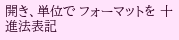開き、単位で フォーマットを 十進法表記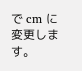で cm に変更します。